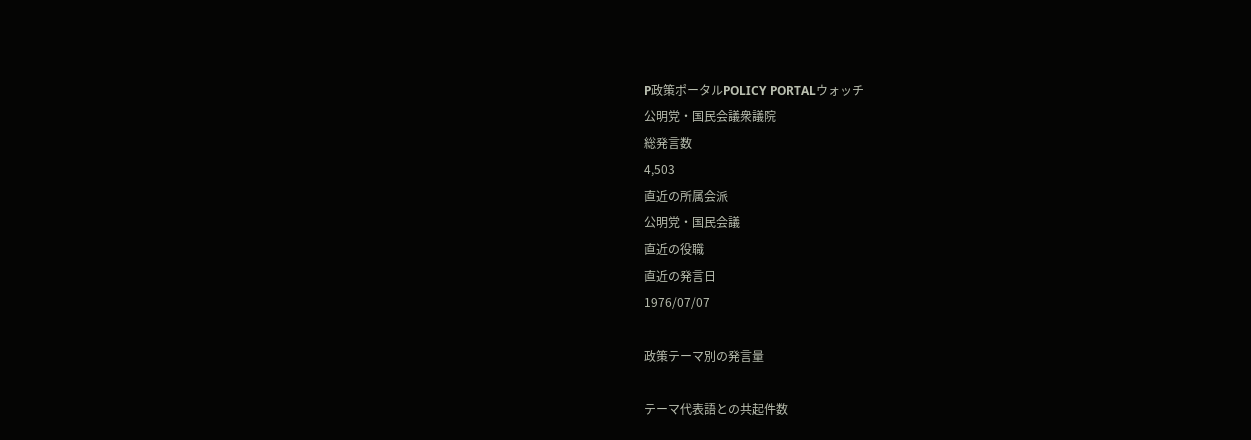P政策ポータルPOLICY PORTALウォッチ
公明党・国民会議衆議院
総発言数
4,503
直近の所属会派
公明党・国民会議
直近の役職
直近の発言日
1976/07/07

政策テーマ別の発言量

テーマ代表語との共起件数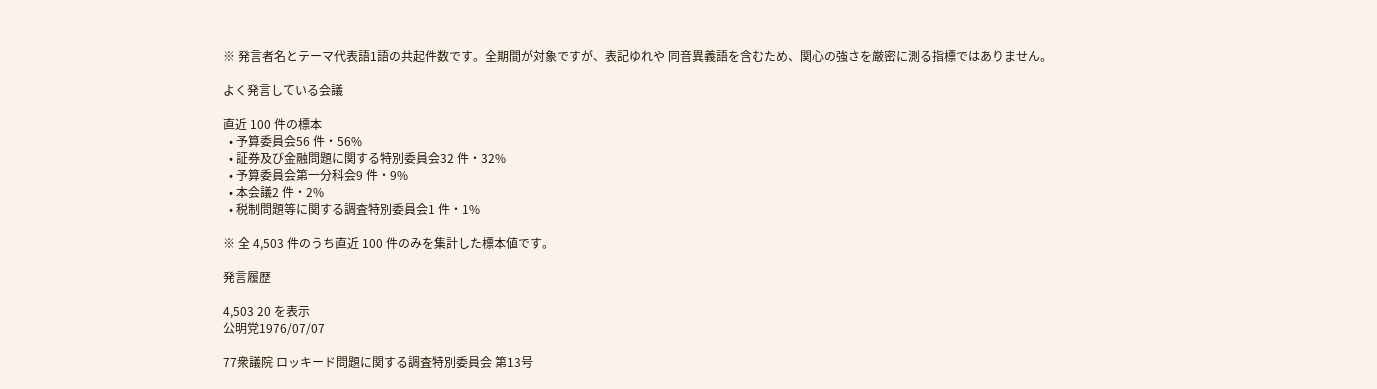※ 発言者名とテーマ代表語1語の共起件数です。全期間が対象ですが、表記ゆれや 同音異義語を含むため、関心の強さを厳密に測る指標ではありません。

よく発言している会議

直近 100 件の標本
  • 予算委員会56 件・56%
  • 証券及び金融問題に関する特別委員会32 件・32%
  • 予算委員会第一分科会9 件・9%
  • 本会議2 件・2%
  • 税制問題等に関する調査特別委員会1 件・1%

※ 全 4,503 件のうち直近 100 件のみを集計した標本値です。

発言履歴

4,503 20 を表示
公明党1976/07/07

77衆議院 ロッキード問題に関する調査特別委員会 第13号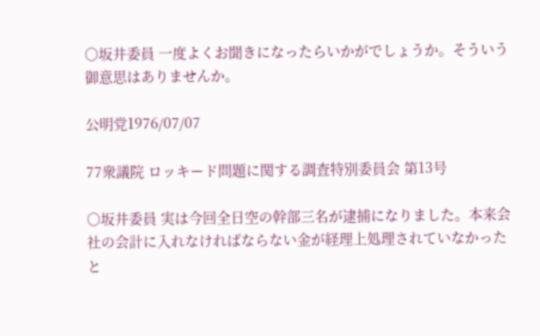○坂井委員 一度よくお聞きになったらいかがでしょうか。そういう御意思はありませんか。

公明党1976/07/07

77衆議院 ロッキード問題に関する調査特別委員会 第13号

○坂井委員 実は今回全日空の幹部三名が逮捕になりました。本来会社の会計に入れなければならない金が経理上処理されていなかったと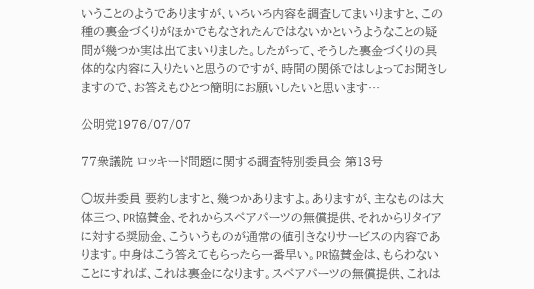いうことのようでありますが、いろいろ内容を調査してまいりますと、この種の裏金づくりがほかでもなされたんではないかというようなことの疑問が幾つか実は出てまいりました。したがって、そうした裏金づくりの具体的な内容に入りたいと思うのですが、時間の関係ではしょってお聞きしますので、お答えもひとつ簡明にお願いしたいと思います…

公明党1976/07/07

77衆議院 ロッキード問題に関する調査特別委員会 第13号

○坂井委員 要約しますと、幾つかありますよ。ありますが、主なものは大体三つ、PR協賛金、それからスペアパーツの無償提供、それからリタイアに対する奨励金、こういうものが通常の値引きなりサービスの内容であります。中身はこう答えてもらったら一番早い。PR協賛金は、もらわないことにすれば、これは裏金になります。スペアパーツの無償提供、これは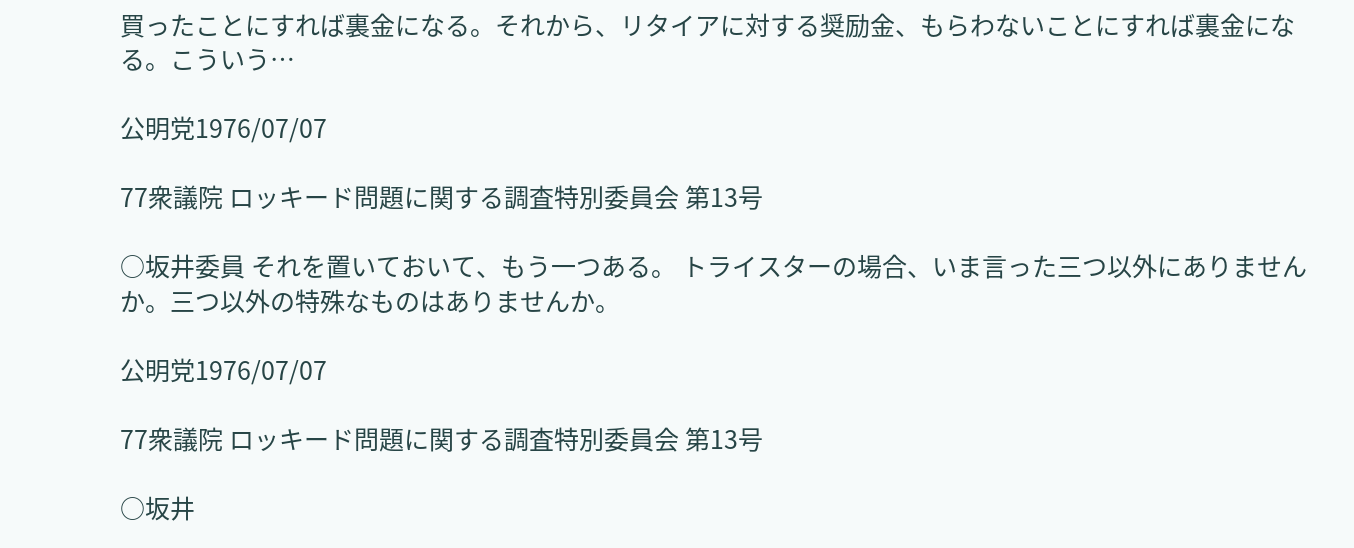買ったことにすれば裏金になる。それから、リタイアに対する奨励金、もらわないことにすれば裏金になる。こういう…

公明党1976/07/07

77衆議院 ロッキード問題に関する調査特別委員会 第13号

○坂井委員 それを置いておいて、もう一つある。 トライスターの場合、いま言った三つ以外にありませんか。三つ以外の特殊なものはありませんか。

公明党1976/07/07

77衆議院 ロッキード問題に関する調査特別委員会 第13号

○坂井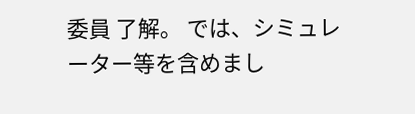委員 了解。 では、シミュレーター等を含めまし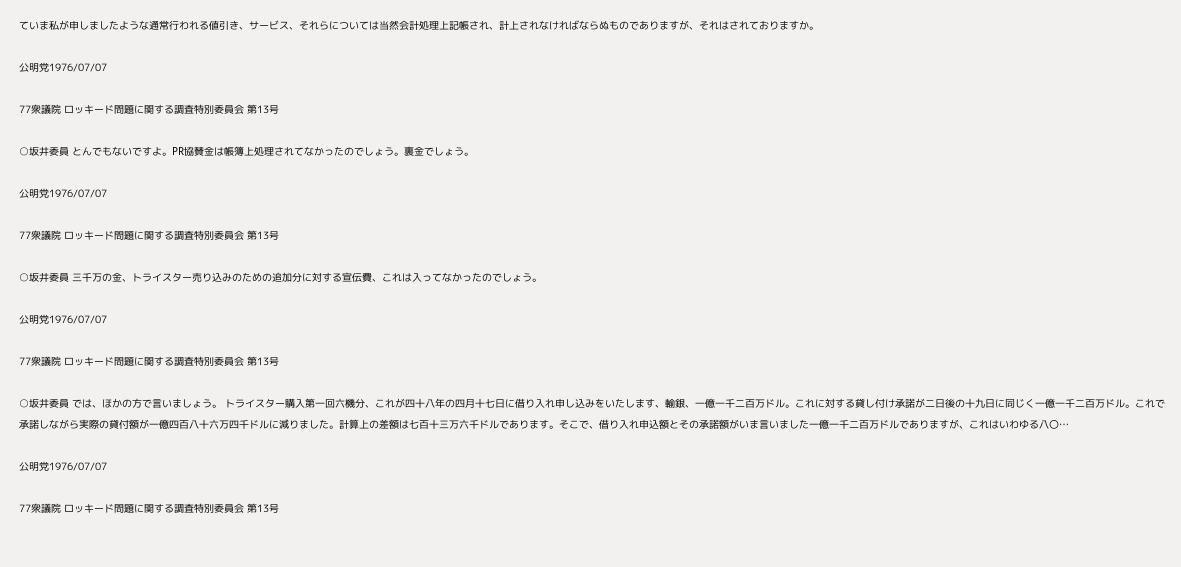ていま私が申しましたような通常行われる値引き、サービス、それらについては当然会計処理上記帳され、計上されなければならぬものでありますが、それはされておりますか。

公明党1976/07/07

77衆議院 ロッキード問題に関する調査特別委員会 第13号

○坂井委員 とんでもないですよ。PR協賛金は帳簿上処理されてなかったのでしょう。裏金でしょう。

公明党1976/07/07

77衆議院 ロッキード問題に関する調査特別委員会 第13号

○坂井委員 三千万の金、トライスター売り込みのための追加分に対する宣伝費、これは入ってなかったのでしょう。

公明党1976/07/07

77衆議院 ロッキード問題に関する調査特別委員会 第13号

○坂井委員 では、ほかの方で言いましょう。 トライスター購入第一回六機分、これが四十八年の四月十七日に借り入れ申し込みをいたします、輸銀、一億一千二百万ドル。これに対する貸し付け承諾が二日後の十九日に同じく一億一千二百万ドル。これで承諾しながら実際の貸付額が一億四百八十六万四千ドルに減りました。計算上の差額は七百十三万六千ドルであります。そこで、借り入れ申込額とその承諾額がいま言いました一億一千二百万ドルでありますが、これはいわゆる八〇…

公明党1976/07/07

77衆議院 ロッキード問題に関する調査特別委員会 第13号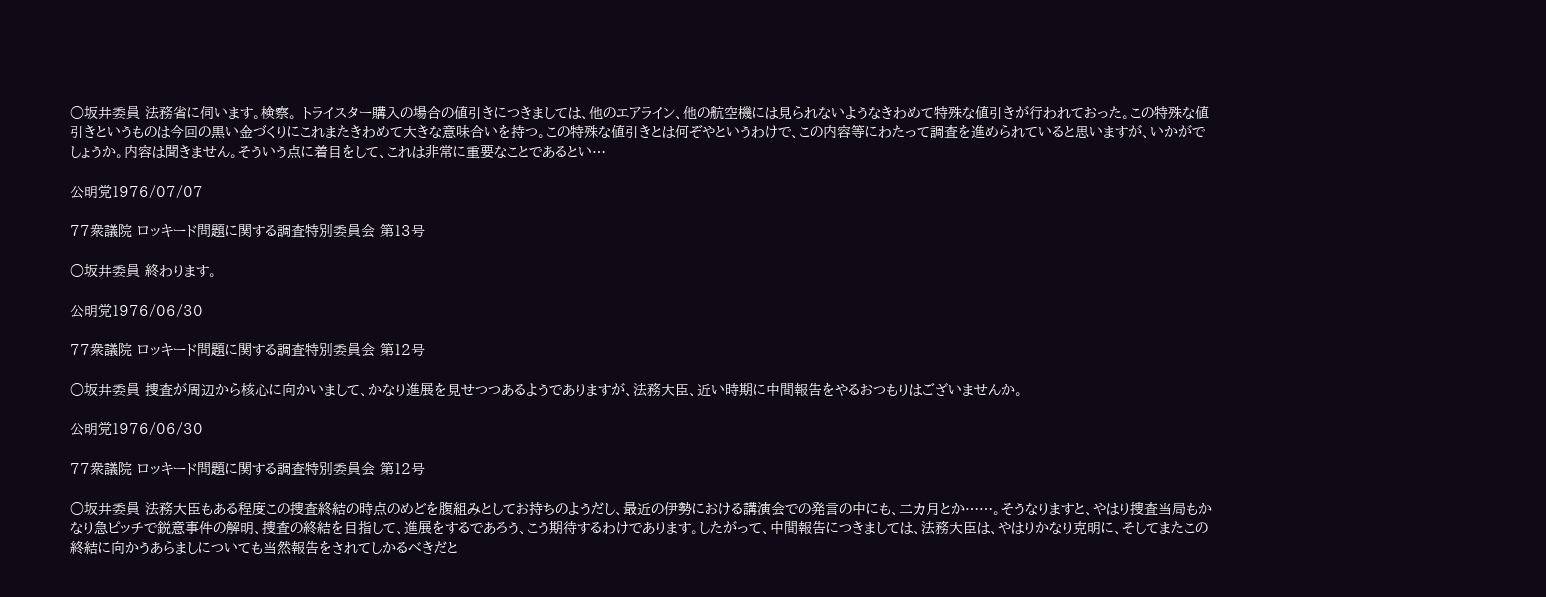○坂井委員 法務省に伺います。検察。 トライスター購入の場合の値引きにつきましては、他のエアライン、他の航空機には見られないようなきわめて特殊な値引きが行われておった。この特殊な値引きというものは今回の黒い金づくりにこれまたきわめて大きな意味合いを持つ。この特殊な値引きとは何ぞやというわけで、この内容等にわたって調査を進められていると思いますが、いかがでしょうか。内容は聞きません。そういう点に着目をして、これは非常に重要なことであるとい…

公明党1976/07/07

77衆議院 ロッキード問題に関する調査特別委員会 第13号

○坂井委員 終わります。

公明党1976/06/30

77衆議院 ロッキード問題に関する調査特別委員会 第12号

○坂井委員 捜査が周辺から核心に向かいまして、かなり進展を見せつつあるようでありますが、法務大臣、近い時期に中間報告をやるおつもりはございませんか。

公明党1976/06/30

77衆議院 ロッキード問題に関する調査特別委員会 第12号

○坂井委員 法務大臣もある程度この捜査終結の時点のめどを腹組みとしてお持ちのようだし、最近の伊勢における講演会での発言の中にも、二カ月とか……。そうなりますと、やはり捜査当局もかなり急ピッチで鋭意事件の解明、捜査の終結を目指して、進展をするであろう、こう期待するわけであります。したがって、中間報告につきましては、法務大臣は、やはりかなり克明に、そしてまたこの終結に向かうあらましについても当然報告をされてしかるべきだと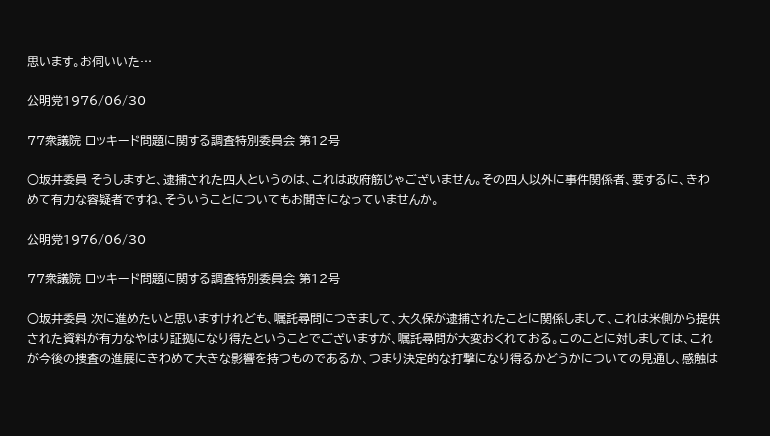思います。お伺いいた…

公明党1976/06/30

77衆議院 ロッキード問題に関する調査特別委員会 第12号

○坂井委員 そうしますと、逮捕された四人というのは、これは政府筋じゃございません。その四人以外に事件関係者、要するに、きわめて有力な容疑者ですね、そういうことについてもお聞きになっていませんか。

公明党1976/06/30

77衆議院 ロッキード問題に関する調査特別委員会 第12号

○坂井委員 次に進めたいと思いますけれども、嘱託尋問につきまして、大久保が逮捕されたことに関係しまして、これは米側から提供された資料が有力なやはり証拠になり得たということでございますが、嘱託尋問が大変おくれておる。このことに対しましては、これが今後の捜査の進展にきわめて大きな影響を持つものであるか、つまり決定的な打撃になり得るかどうかについての見通し、感触は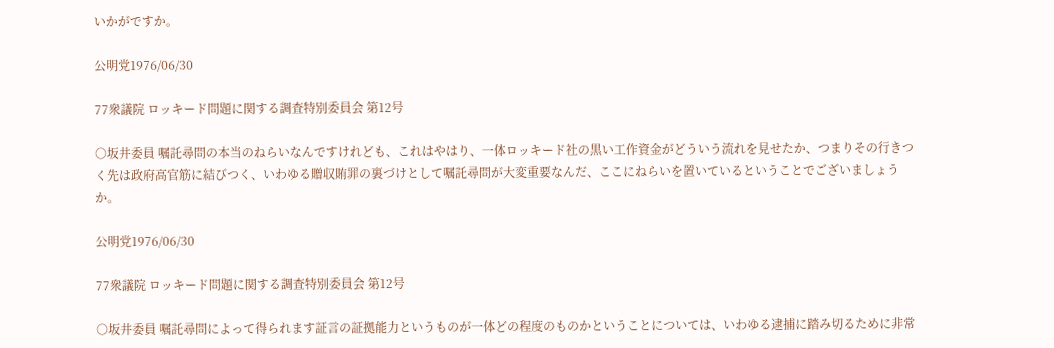いかがですか。

公明党1976/06/30

77衆議院 ロッキード問題に関する調査特別委員会 第12号

○坂井委員 嘱託尋問の本当のねらいなんですけれども、これはやはり、一体ロッキード社の黒い工作資金がどういう流れを見せたか、つまりその行きつく先は政府高官筋に結びつく、いわゆる贈収賄罪の裏づけとして嘱託尋問が大変重要なんだ、ここにねらいを置いているということでございましょうか。

公明党1976/06/30

77衆議院 ロッキード問題に関する調査特別委員会 第12号

○坂井委員 嘱託尋問によって得られます証言の証拠能力というものが一体どの程度のものかということについては、いわゆる逮捕に踏み切るために非常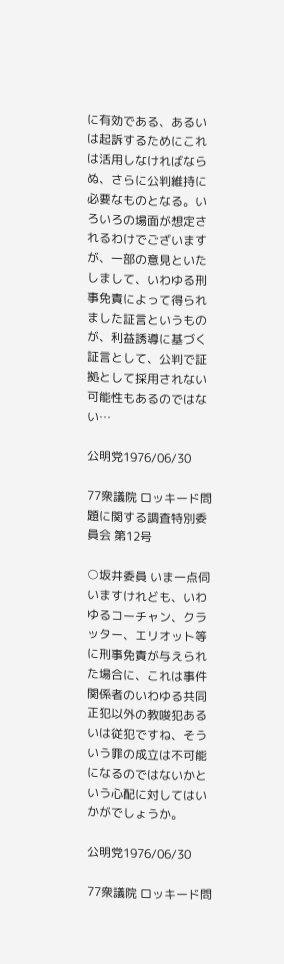に有効である、あるいは起訴するためにこれは活用しなければならぬ、さらに公判維持に必要なものとなる。いろいろの場面が想定されるわけでございますが、一部の意見といたしまして、いわゆる刑事免責によって得られました証言というものが、利益誘導に基づく証言として、公判で証拠として採用されない可能性もあるのではない…

公明党1976/06/30

77衆議院 ロッキード問題に関する調査特別委員会 第12号

○坂井委員 いま一点伺いますけれども、いわゆるコーチャン、クラッター、エリオット等に刑事免責が与えられた場合に、これは事件関係者のいわゆる共同正犯以外の教唆犯あるいは従犯ですね、そういう罪の成立は不可能になるのではないかという心配に対してはいかがでしょうか。

公明党1976/06/30

77衆議院 ロッキード問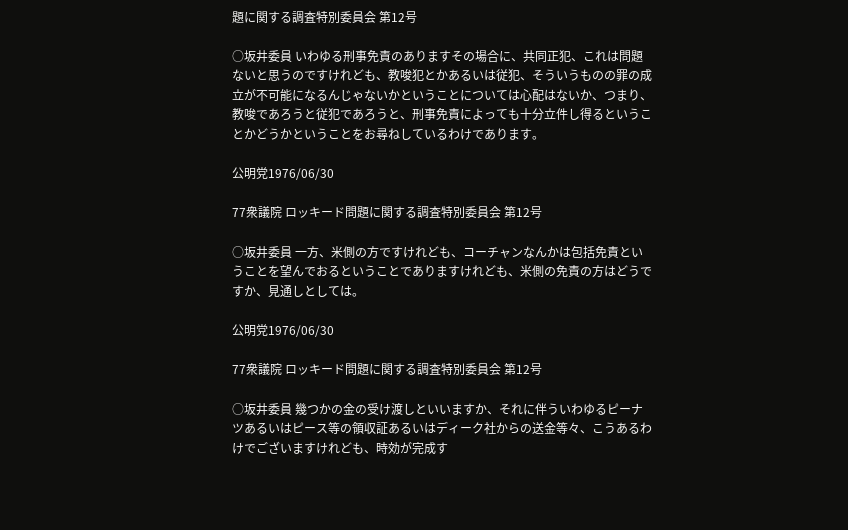題に関する調査特別委員会 第12号

○坂井委員 いわゆる刑事免責のありますその場合に、共同正犯、これは問題ないと思うのですけれども、教唆犯とかあるいは従犯、そういうものの罪の成立が不可能になるんじゃないかということについては心配はないか、つまり、教唆であろうと従犯であろうと、刑事免責によっても十分立件し得るということかどうかということをお尋ねしているわけであります。

公明党1976/06/30

77衆議院 ロッキード問題に関する調査特別委員会 第12号

○坂井委員 一方、米側の方ですけれども、コーチャンなんかは包括免責ということを望んでおるということでありますけれども、米側の免責の方はどうですか、見通しとしては。

公明党1976/06/30

77衆議院 ロッキード問題に関する調査特別委員会 第12号

○坂井委員 幾つかの金の受け渡しといいますか、それに伴ういわゆるピーナツあるいはピース等の領収証あるいはディーク社からの送金等々、こうあるわけでございますけれども、時効が完成す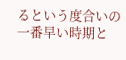るという度合いの一番早い時期と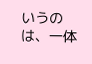いうのは、一体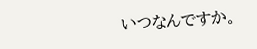いつなんですか。